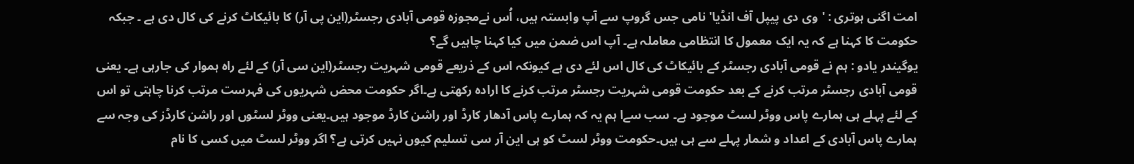امت اگنی ہوتری : 'وی دی پیپل آف انڈیا' نامی جس گروپ سے آپ وابستہ ہیں، اُس نےمجوزہ قومی آبادی رجسٹر(این پی آر) کا بائیکاٹ کرنے کی کال دی ہے ۔ جبکہ حکومت کا کہنا ہے کہ یہ ایک معمول کا انتظامی معاملہ ہے۔ آپ اس ضمن میں کیا کہنا چاہیں گے؟
یوگیندر یادو : ہم نے قومی آبادی رجسٹر کے بائیکاٹ کی کال اس لئے دی ہے کیونکہ اس کے ذریعے قومی شہریت رجسٹر(این سی آر) کے لئے راہ ہموار کی جارہی ہے۔ یعنی قومی آبادی رجسٹر مرتب کرنے کے بعد حکومت قومی شہریت رجسٹر مرتب کرنے کا ارادہ رکھتی ہے۔اگر حکومت محض شہریوں کی فہرست مرتب کرنا چاہتی تو اس کے لئے پہلے ہی ہمارے پاس ووٹر لسٹ موجود ہے۔ سب سےا ہم یہ کہ ہمارے پاس آدھار کارڈ اور راشن کارڈ موجود ہیں۔یعنی ووٹر لسٹوں اور راشن کارڈز کی وجہ سے ہمارے پاس آبادی کے اعداد و شمار پہلے سے ہی ہیں۔حکومت ووٹر لسٹ کو ہی این آر سی تسلیم کیوں نہیں کرتی ہے؟ اگر ووٹر لسٹ میں کسی کا نام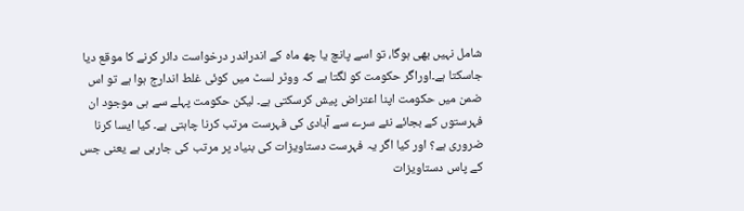شامل نہیں بھی ہوگا، تو اسے پانچ یا چھ ماہ کے اندراندر درخواست دائر کرنے کا موقع دیا جاسکتا ہے۔اوراگر حکومت کو لگتا ہے کہ ووٹر لسٹ میں کوئی غلط اندارج ہوا ہے تو اس ضمن میں حکومت اپنا اعتراض پیش کرسکتی ہے۔ لیکن حکومت پہلے سے ہی موجود ان فہرستوں کے بجائے نئے سرے سے آبادی کی فہرست مرتب کرنا چاہتی ہے۔ کیا ایسا کرنا ضروری ہے؟ اور کیا اگر یہ فہرست دستاویزات کی بنیاد پر مرتب کی جارہی ہے یعنی جس کے پاس دستاویزات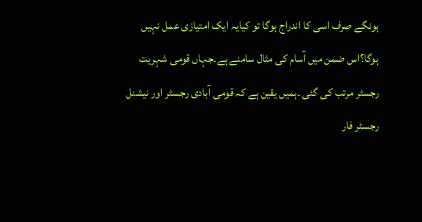ہونگے صرف اسی کا اندراج ہوگا تو کیایہ ایک امتیازی عمل نہیں ہوگا؟اس ضمن میں آسام کی مثال سامنے ہے۔جہاں قومی شہریت رجسٹر مرتب کی گئی ۔ہمیں یقین ہے کہ قومی آبادی رجسٹر اور نیشنل رجسٹر فار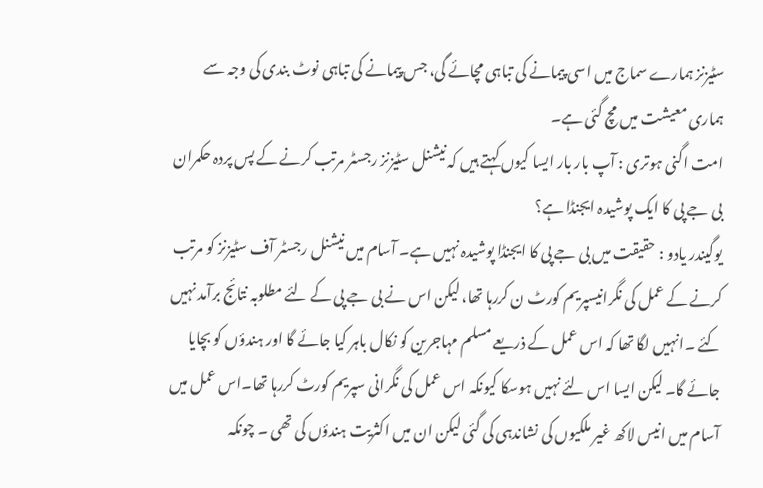سٹیزنز ہمارے سماج میں اسی پیمانے کی تباہی مچائے گی، جس پیمانے کی تباہی نوٹ بندی کی وجہ سے ہماری معیشت میں مچ گئی ہے۔
امت اگنی ہوتری : آپ بار بار ایسا کیوں کہتے ہیں کہ نیشنل سٹیزنز رجسٹر مرتب کرنے کے پس پردہ حکمران بی جے پی کا ایک پوشیدہ ایجنڈا ہے؟
یوگیندر یادو : حقیقت میں بی جے پی کا ایجنڈا پوشیدہ نہیں ہے۔ آسام میں نیشنل رجسٹر آف سٹیزنز کو مرتب کرنے کے عمل کی نگرانیسپریم کورٹ ن کررہا تھا، لیکن اس نے بی جے پی کے لئے مطلوبہ نتائج برآمد نہیں کئے ۔انہیں لگا تھا کہ اس عمل کے ذریعے مسلم مہاجرین کو نکال باہر کیا جائے گا اور ہندؤں کو بچایا جائے گا۔ لیکن ایسا اس لئے نہیں ہوسکا کیونکہ اس عمل کی نگرانی سپریم کورٹ کررہا تھا۔اس عمل میں آسام میں انیس لاکھ غیر ملکیوں کی نشاندہی کی گئی لیکن ان میں اکثریت ہندؤں کی تھی ۔ چونکہ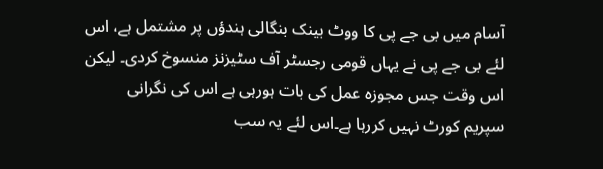آسام میں بی جے پی کا ووٹ بینک بنگالی ہندؤں پر مشتمل ہے، اس لئے بی جے پی نے یہاں قومی رجسٹر آف سٹیزنز منسوخ کردی۔ لیکن اس وقت جس مجوزہ عمل کی بات ہورہی ہے اس کی نگرانی سپریم کورٹ نہیں کررہا ہے۔اس لئے یہ سب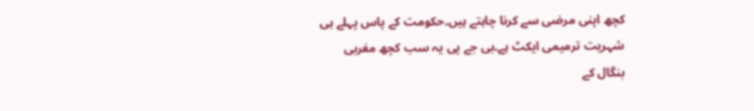کچھ اپنی مرضی سے کرنا چاہتے ہیں۔حکومت کے پاس پہلے ہی شہریت ترمیمی ایکٹ ہے۔بی جے پی یہ سب کچھ مغربی بنگال کے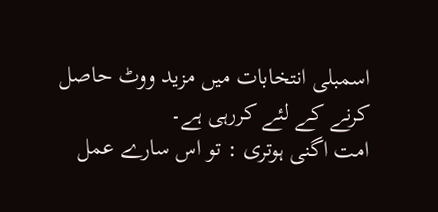اسمبلی انتخابات میں مزید ووٹ حاصل کرنے کے لئے کررہی ہے۔
امت اگنی ہوتری : تو اس سارے عمل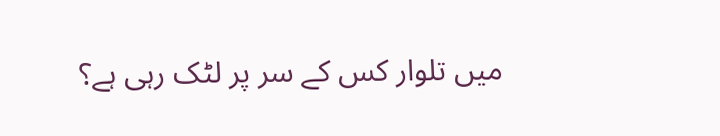میں تلوار کس کے سر پر لٹک رہی ہے؟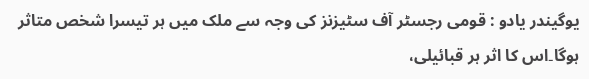یوگیندر یادو : قومی رجسٹر آف سٹیزنز کی وجہ سے ملک میں ہر تیسرا شخص متاثر ہوگا۔اس کا اثر ہر قبائیلی،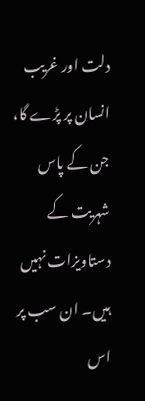دلت اور غریب انسان پر پڑے گا، جن کے پاس شہریت کے دستاویزات نہیں ہیں۔ ان سب پر اس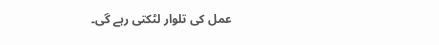عمل کی تلوار لٹکتی رہے گی۔